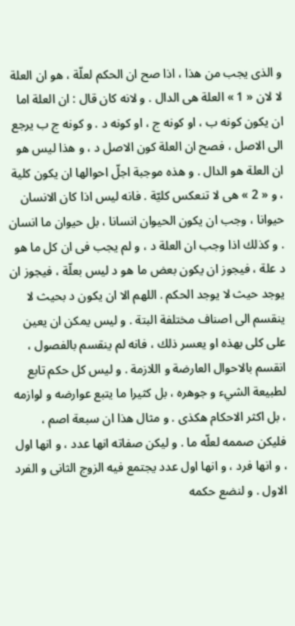و الذى يجب من هذا ، اذا صح ان الحكم لعلّة ، هو ان العلة لا لان « 1 » العلة هى الدال . و لانه كان قال : ان العلة اما ان يكون كونه ب ، او كونه ج ، او كونه د . و كونه ج ب يرجع الى الاصل ، فصح ان العلة كون الاصل د ، و هذا ليس هو ان العلة هو الدال . و هذه موجبة اجلّ احوالها ان يكون كلية ، و « 2 » هى لا تنعكس كليّة . فانه ليس اذا كان الانسان حيوانا ، وجب ان يكون الحيوان انسانا ، بل حيوان ما انسان . و كذلك اذا وجب ان العلة د ، و لم يجب فى ان كل ما هو د علة ، فيجوز ان يكون بعض ما هو د ليس بعلّة ، فيجوز ان يوجد حيث لا يوجد الحكم . اللهم الا ان يكون د بحيث لا ينقسم الى اصناف مختلفة البتة . و ليس يمكن ان يعين على كلى بهذه او يعسر ذلك ، فانه لم ينقسم بالفصول ، انقسم بالاحوال العارضة و اللازمة . و ليس كل حكم تابع لطبيعة الشيء و جوهره ، بل كثيرا ما يتبع عوارضه و لوازمه ، بل اكثر الاحكام هكذى . و مثال هذا ان سبعة اصم ، فليكن صممه لعلّه ما . و ليكن صفاته انها عدد ، و انها اول ، و انها فرد ، و انها اول عدد يجتمع فيه الزوج الثانى و الفرد الاول . و لنضع حكمه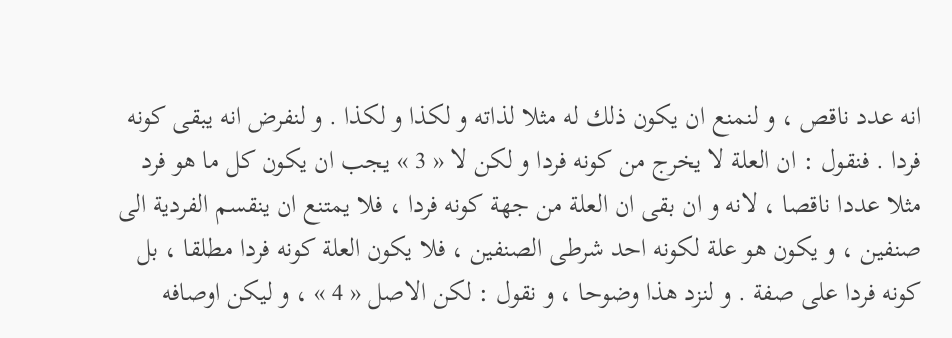انه عدد ناقص ، و لنمنع ان يكون ذلك له مثلا لذاته و لكذا و لكذا . و لنفرض انه يبقى كونه فردا . فنقول : ان العلة لا يخرج من كونه فردا و لكن لا « 3 » يجب ان يكون كل ما هو فرد مثلا عددا ناقصا ، لانه و ان بقى ان العلة من جهة كونه فردا ، فلا يمتنع ان ينقسم الفردية الى صنفين ، و يكون هو علة لكونه احد شرطى الصنفين ، فلا يكون العلة كونه فردا مطلقا ، بل كونه فردا على صفة . و لنزد هذا وضوحا ، و نقول : لكن الاصل « 4 » ، و ليكن اوصافه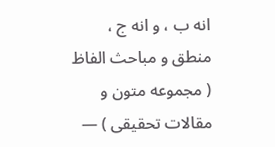انه ب ، و انه ج ،
منطق و مباحث الفاظ ( مجموعه متون و مقالات تحقيقى ) —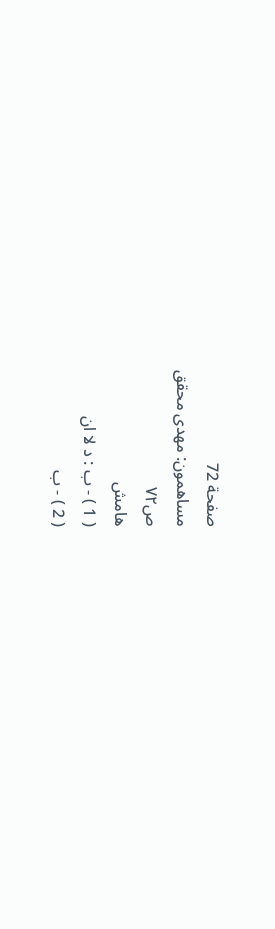صفحة 72
مساهمون: مهدى محقق
ص٧٢
هامش
( 1 ) - ب : د لا ان
( 2 ) - ب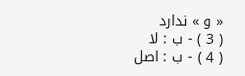« و » ندارد
( 3 ) - ب : لا
( 4 ) - ب : اصل